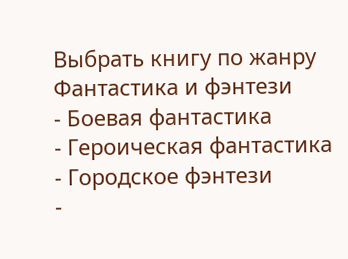Выбрать книгу по жанру
Фантастика и фэнтези
- Боевая фантастика
- Героическая фантастика
- Городское фэнтези
-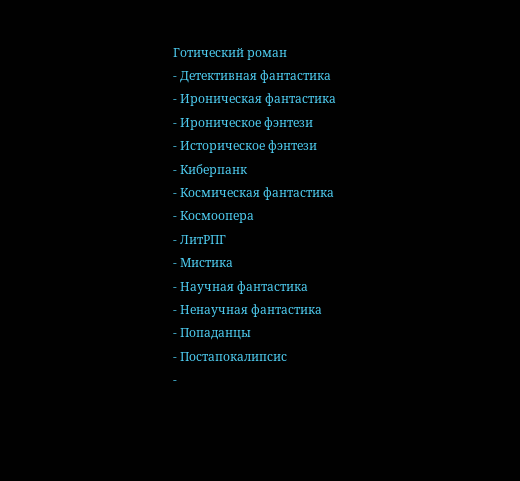Готический роман
- Детективная фантастика
- Ироническая фантастика
- Ироническое фэнтези
- Историческое фэнтези
- Киберпанк
- Космическая фантастика
- Космоопера
- ЛитРПГ
- Мистика
- Научная фантастика
- Ненаучная фантастика
- Попаданцы
- Постапокалипсис
-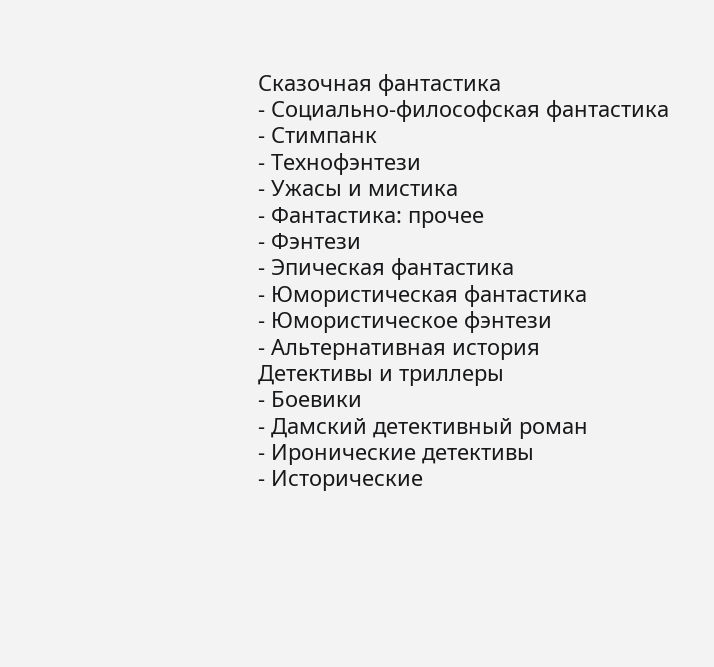Сказочная фантастика
- Социально-философская фантастика
- Стимпанк
- Технофэнтези
- Ужасы и мистика
- Фантастика: прочее
- Фэнтези
- Эпическая фантастика
- Юмористическая фантастика
- Юмористическое фэнтези
- Альтернативная история
Детективы и триллеры
- Боевики
- Дамский детективный роман
- Иронические детективы
- Исторические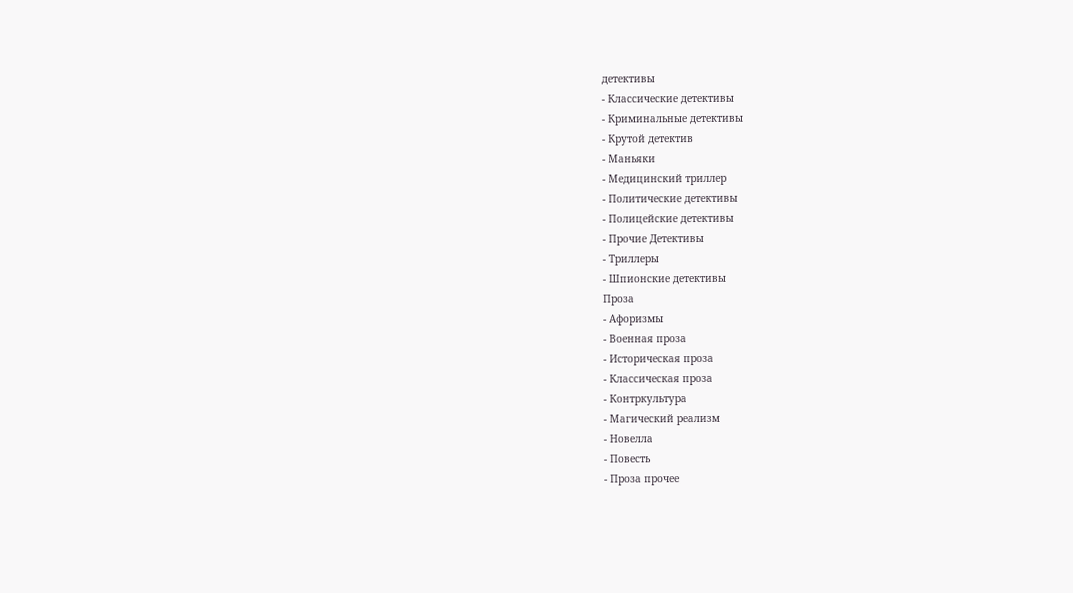детективы
- Классические детективы
- Криминальные детективы
- Крутой детектив
- Маньяки
- Медицинский триллер
- Политические детективы
- Полицейские детективы
- Прочие Детективы
- Триллеры
- Шпионские детективы
Проза
- Афоризмы
- Военная проза
- Историческая проза
- Классическая проза
- Контркультура
- Магический реализм
- Новелла
- Повесть
- Проза прочее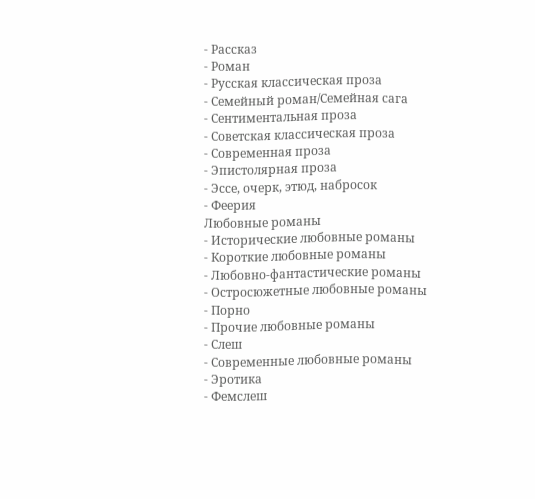- Рассказ
- Роман
- Русская классическая проза
- Семейный роман/Семейная сага
- Сентиментальная проза
- Советская классическая проза
- Современная проза
- Эпистолярная проза
- Эссе, очерк, этюд, набросок
- Феерия
Любовные романы
- Исторические любовные романы
- Короткие любовные романы
- Любовно-фантастические романы
- Остросюжетные любовные романы
- Порно
- Прочие любовные романы
- Слеш
- Современные любовные романы
- Эротика
- Фемслеш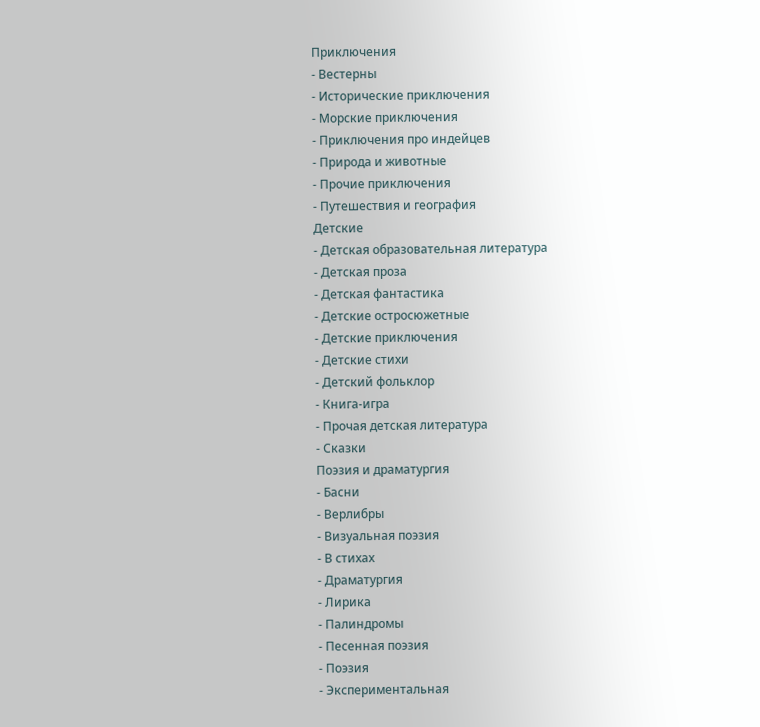Приключения
- Вестерны
- Исторические приключения
- Морские приключения
- Приключения про индейцев
- Природа и животные
- Прочие приключения
- Путешествия и география
Детские
- Детская образовательная литература
- Детская проза
- Детская фантастика
- Детские остросюжетные
- Детские приключения
- Детские стихи
- Детский фольклор
- Книга-игра
- Прочая детская литература
- Сказки
Поэзия и драматургия
- Басни
- Верлибры
- Визуальная поэзия
- В стихах
- Драматургия
- Лирика
- Палиндромы
- Песенная поэзия
- Поэзия
- Экспериментальная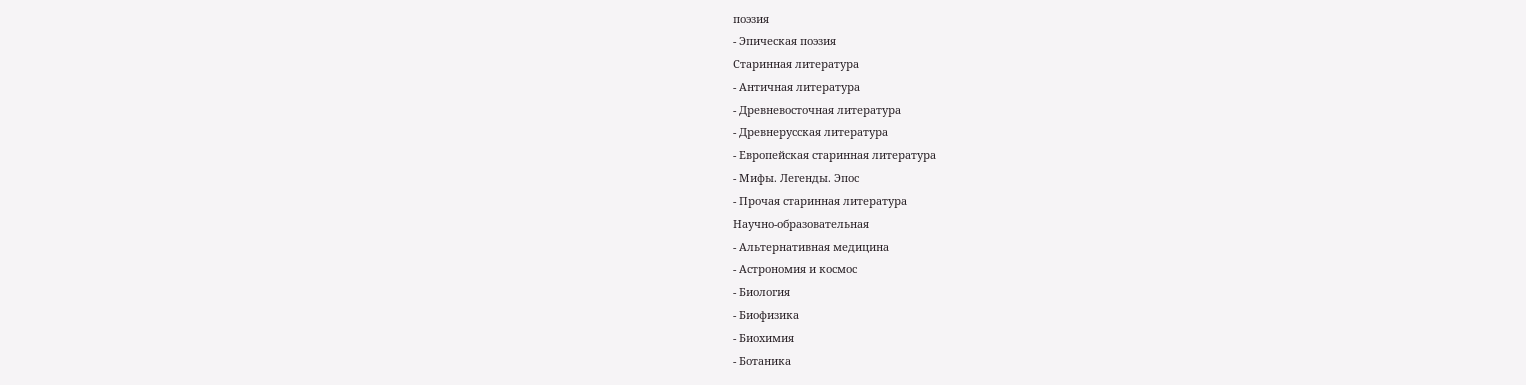поэзия
- Эпическая поэзия
Старинная литература
- Античная литература
- Древневосточная литература
- Древнерусская литература
- Европейская старинная литература
- Мифы. Легенды. Эпос
- Прочая старинная литература
Научно-образовательная
- Альтернативная медицина
- Астрономия и космос
- Биология
- Биофизика
- Биохимия
- Ботаника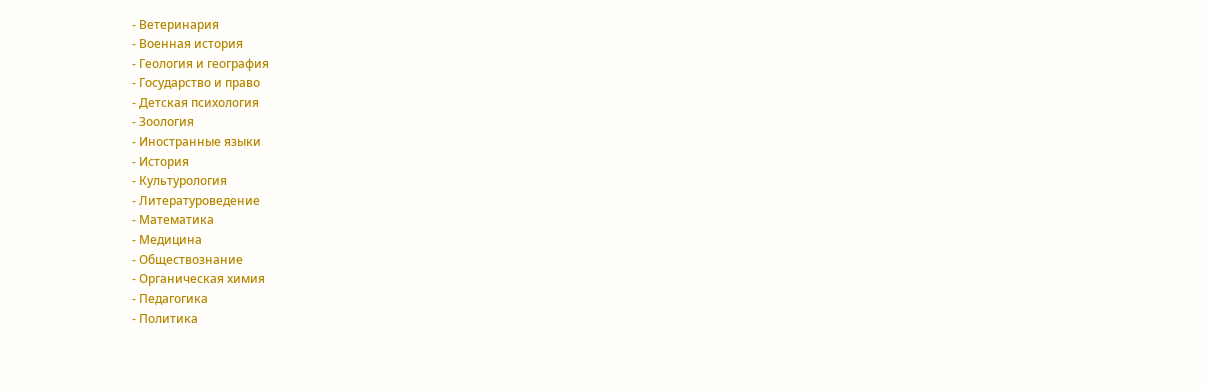- Ветеринария
- Военная история
- Геология и география
- Государство и право
- Детская психология
- Зоология
- Иностранные языки
- История
- Культурология
- Литературоведение
- Математика
- Медицина
- Обществознание
- Органическая химия
- Педагогика
- Политика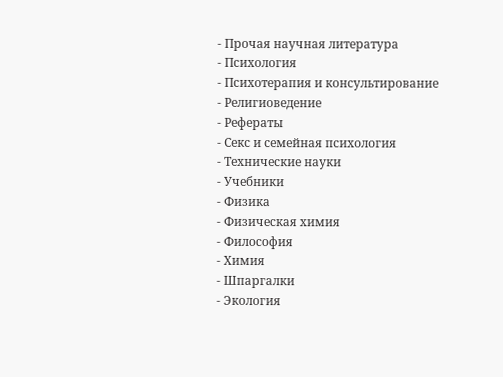- Прочая научная литература
- Психология
- Психотерапия и консультирование
- Религиоведение
- Рефераты
- Секс и семейная психология
- Технические науки
- Учебники
- Физика
- Физическая химия
- Философия
- Химия
- Шпаргалки
- Экология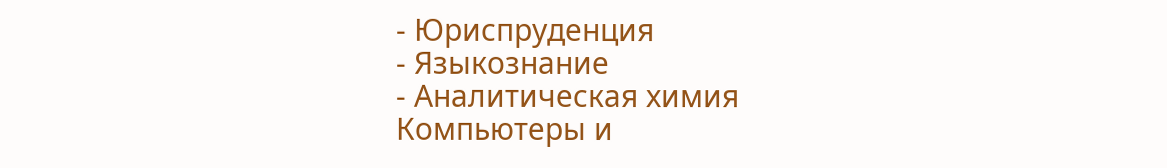- Юриспруденция
- Языкознание
- Аналитическая химия
Компьютеры и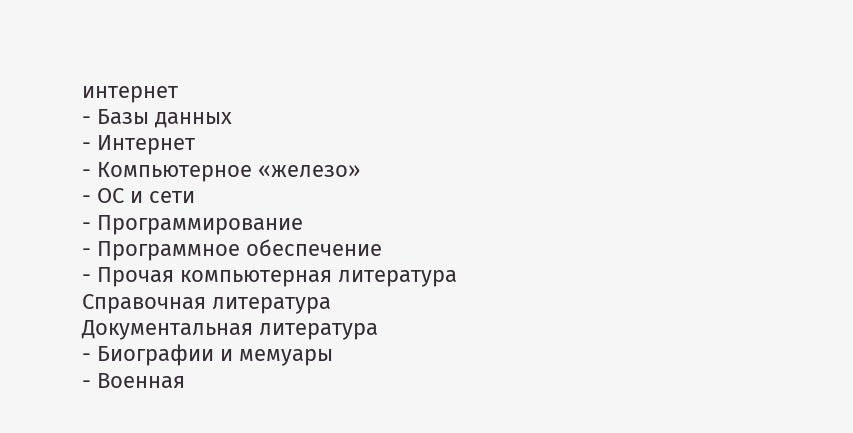интернет
- Базы данных
- Интернет
- Компьютерное «железо»
- ОС и сети
- Программирование
- Программное обеспечение
- Прочая компьютерная литература
Справочная литература
Документальная литература
- Биографии и мемуары
- Военная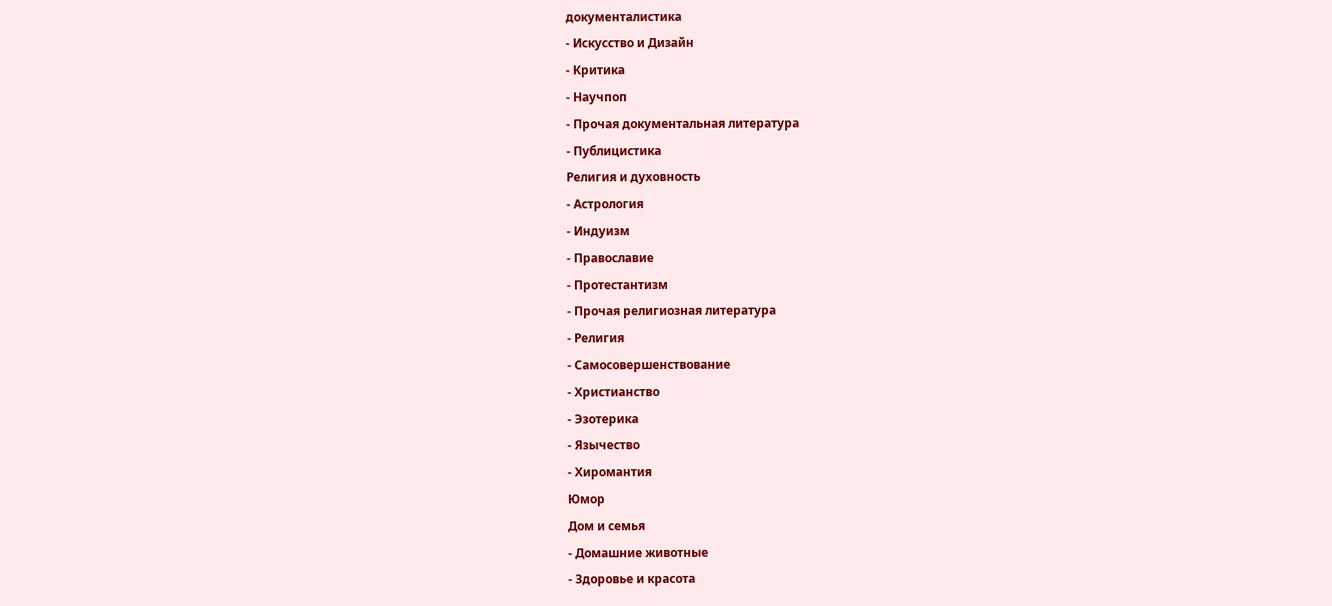документалистика
- Искусство и Дизайн
- Критика
- Научпоп
- Прочая документальная литература
- Публицистика
Религия и духовность
- Астрология
- Индуизм
- Православие
- Протестантизм
- Прочая религиозная литература
- Религия
- Самосовершенствование
- Христианство
- Эзотерика
- Язычество
- Хиромантия
Юмор
Дом и семья
- Домашние животные
- Здоровье и красота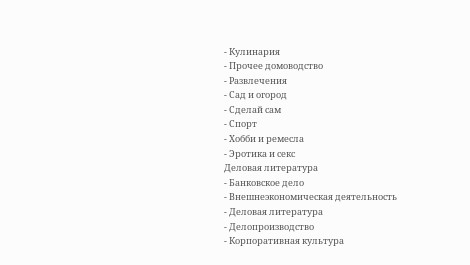- Кулинария
- Прочее домоводство
- Развлечения
- Сад и огород
- Сделай сам
- Спорт
- Хобби и ремесла
- Эротика и секс
Деловая литература
- Банковское дело
- Внешнеэкономическая деятельность
- Деловая литература
- Делопроизводство
- Корпоративная культура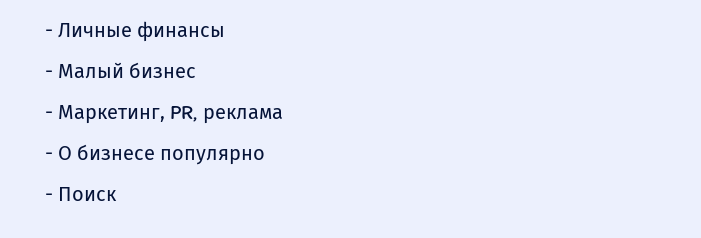- Личные финансы
- Малый бизнес
- Маркетинг, PR, реклама
- О бизнесе популярно
- Поиск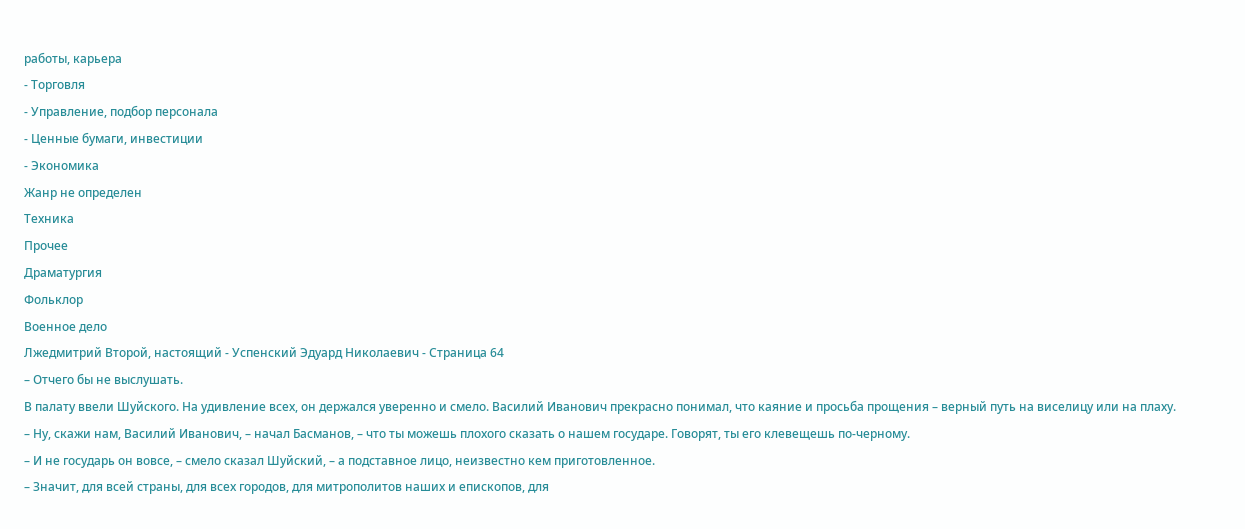работы, карьера
- Торговля
- Управление, подбор персонала
- Ценные бумаги, инвестиции
- Экономика
Жанр не определен
Техника
Прочее
Драматургия
Фольклор
Военное дело
Лжедмитрий Второй, настоящий - Успенский Эдуард Николаевич - Страница 64
– Отчего бы не выслушать.
В палату ввели Шуйского. На удивление всех, он держался уверенно и смело. Василий Иванович прекрасно понимал, что каяние и просьба прощения – верный путь на виселицу или на плаху.
– Ну, скажи нам, Василий Иванович, – начал Басманов, – что ты можешь плохого сказать о нашем государе. Говорят, ты его клевещешь по-черному.
– И не государь он вовсе, – смело сказал Шуйский, – а подставное лицо, неизвестно кем приготовленное.
– Значит, для всей страны, для всех городов, для митрополитов наших и епископов, для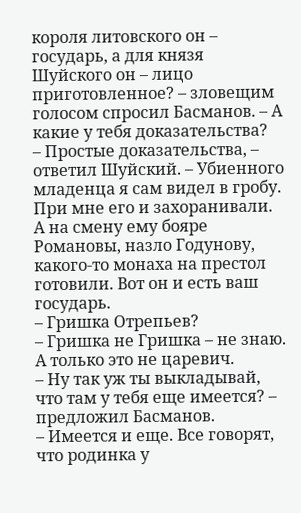короля литовского он – государь, а для князя Шуйского он – лицо приготовленное? – зловещим голосом спросил Басманов. – А какие у тебя доказательства?
– Простые доказательства, – ответил Шуйский. – Убиенного младенца я сам видел в гробу. При мне его и захоранивали. А на смену ему бояре Романовы, назло Годунову, какого-то монаха на престол готовили. Вот он и есть ваш государь.
– Гришка Отрепьев?
– Гришка не Гришка – не знаю. А только это не царевич.
– Ну так уж ты выкладывай, что там у тебя еще имеется? – предложил Басманов.
– Имеется и еще. Все говорят, что родинка у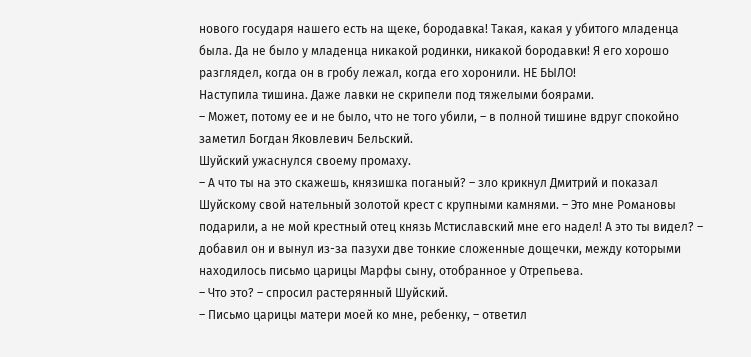нового государя нашего есть на щеке, бородавка! Такая, какая у убитого младенца была. Да не было у младенца никакой родинки, никакой бородавки! Я его хорошо разглядел, когда он в гробу лежал, когда его хоронили. НЕ БЫЛО!
Наступила тишина. Даже лавки не скрипели под тяжелыми боярами.
– Может, потому ее и не было, что не того убили, – в полной тишине вдруг спокойно заметил Богдан Яковлевич Бельский.
Шуйский ужаснулся своему промаху.
– А что ты на это скажешь, князишка поганый? – зло крикнул Дмитрий и показал Шуйскому свой нательный золотой крест с крупными камнями. – Это мне Романовы подарили, а не мой крестный отец князь Мстиславский мне его надел! А это ты видел? – добавил он и вынул из-за пазухи две тонкие сложенные дощечки, между которыми находилось письмо царицы Марфы сыну, отобранное у Отрепьева.
– Что это? – спросил растерянный Шуйский.
– Письмо царицы матери моей ко мне, ребенку, – ответил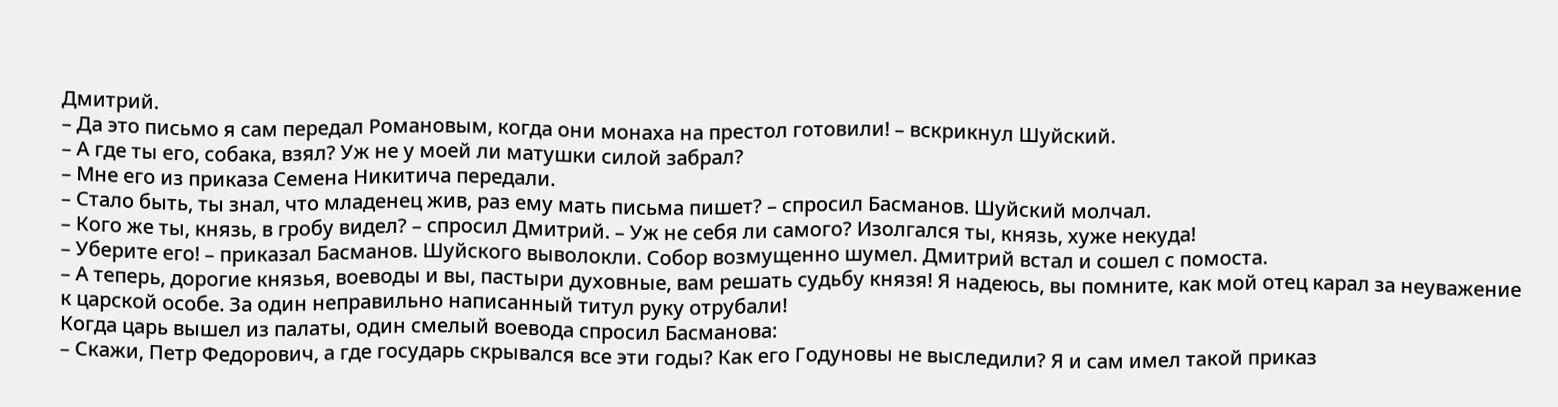Дмитрий.
– Да это письмо я сам передал Романовым, когда они монаха на престол готовили! – вскрикнул Шуйский.
– А где ты его, собака, взял? Уж не у моей ли матушки силой забрал?
– Мне его из приказа Семена Никитича передали.
– Стало быть, ты знал, что младенец жив, раз ему мать письма пишет? – спросил Басманов. Шуйский молчал.
– Кого же ты, князь, в гробу видел? – спросил Дмитрий. – Уж не себя ли самого? Изолгался ты, князь, хуже некуда!
– Уберите его! – приказал Басманов. Шуйского выволокли. Собор возмущенно шумел. Дмитрий встал и сошел с помоста.
– А теперь, дорогие князья, воеводы и вы, пастыри духовные, вам решать судьбу князя! Я надеюсь, вы помните, как мой отец карал за неуважение к царской особе. За один неправильно написанный титул руку отрубали!
Когда царь вышел из палаты, один смелый воевода спросил Басманова:
– Скажи, Петр Федорович, а где государь скрывался все эти годы? Как его Годуновы не выследили? Я и сам имел такой приказ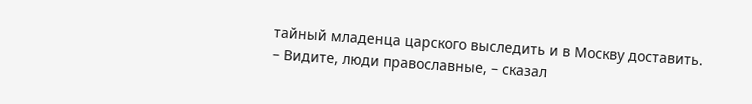тайный младенца царского выследить и в Москву доставить.
– Видите, люди православные, – сказал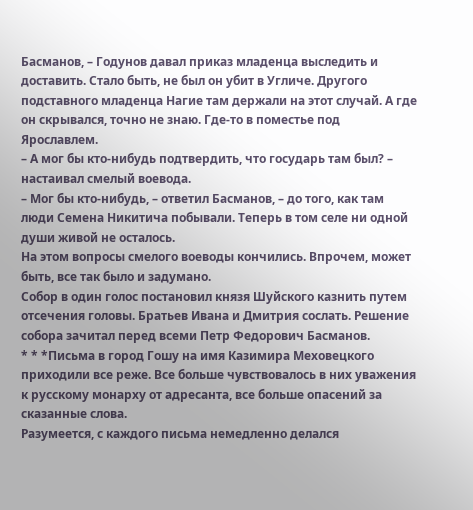Басманов, – Годунов давал приказ младенца выследить и доставить. Стало быть, не был он убит в Угличе. Другого подставного младенца Нагие там держали на этот случай. А где он скрывался, точно не знаю. Где-то в поместье под Ярославлем.
– А мог бы кто-нибудь подтвердить, что государь там был? – настаивал смелый воевода.
– Мог бы кто-нибудь, – ответил Басманов, – до того, как там люди Семена Никитича побывали. Теперь в том селе ни одной души живой не осталось.
На этом вопросы смелого воеводы кончились. Впрочем, может быть, все так было и задумано.
Собор в один голос постановил князя Шуйского казнить путем отсечения головы. Братьев Ивана и Дмитрия сослать. Решение собора зачитал перед всеми Петр Федорович Басманов.
* * *Письма в город Гошу на имя Казимира Меховецкого приходили все реже. Все больше чувствовалось в них уважения к русскому монарху от адресанта, все больше опасений за сказанные слова.
Разумеется, с каждого письма немедленно делался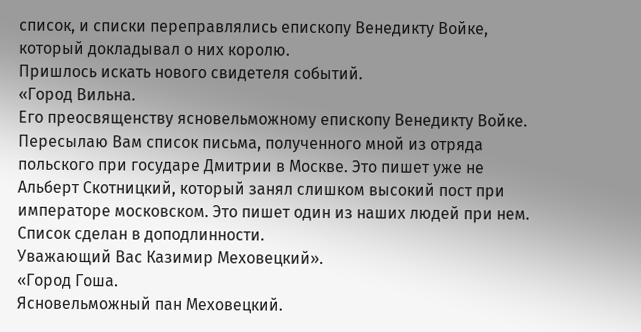список, и списки переправлялись епископу Венедикту Войке, который докладывал о них королю.
Пришлось искать нового свидетеля событий.
«Город Вильна.
Его преосвященству ясновельможному епископу Венедикту Войке.
Пересылаю Вам список письма, полученного мной из отряда польского при государе Дмитрии в Москве. Это пишет уже не Альберт Скотницкий, который занял слишком высокий пост при императоре московском. Это пишет один из наших людей при нем.
Список сделан в доподлинности.
Уважающий Вас Казимир Меховецкий».
«Город Гоша.
Ясновельможный пан Меховецкий.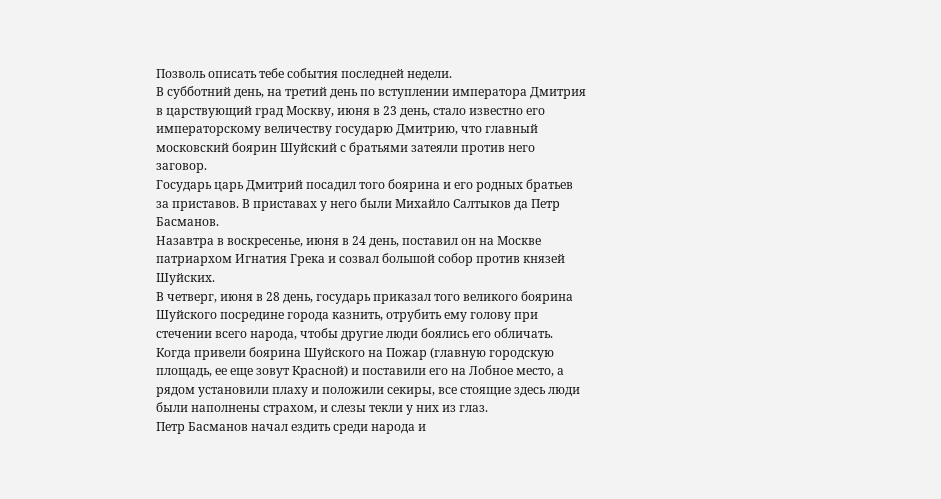Позволь описать тебе события последней недели.
В субботний день, на третий день по вступлении императора Дмитрия в царствующий град Москву, июня в 23 день, стало известно его императорскому величеству государю Дмитрию, что главный московский боярин Шуйский с братьями затеяли против него заговор.
Государь царь Дмитрий посадил того боярина и его родных братьев за приставов. В приставах у него были Михайло Салтыков да Петр Басманов.
Назавтра в воскресенье, июня в 24 день, поставил он на Москве патриархом Игнатия Грека и созвал большой собор против князей Шуйских.
В четверг, июня в 28 день, государь приказал того великого боярина Шуйского посредине города казнить, отрубить ему голову при стечении всего народа, чтобы другие люди боялись его обличать.
Когда привели боярина Шуйского на Пожар (главную городскую площадь, ее еще зовут Красной) и поставили его на Лобное место, а рядом установили плаху и положили секиры, все стоящие здесь люди были наполнены страхом, и слезы текли у них из глаз.
Петр Басманов начал ездить среди народа и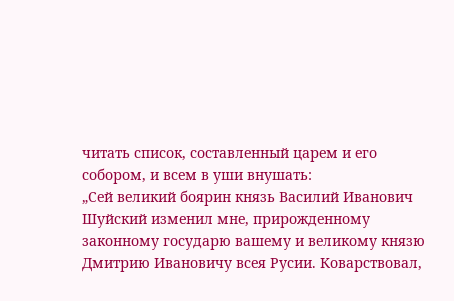читать список, составленный царем и его собором, и всем в уши внушать:
„Сей великий боярин князь Василий Иванович Шуйский изменил мне, прирожденному законному государю вашему и великому князю Дмитрию Ивановичу всея Русии. Коварствовал,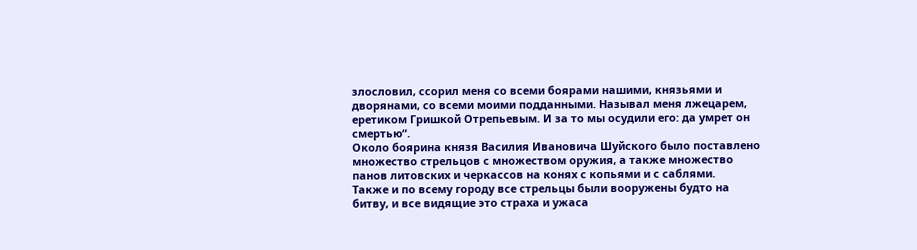злословил, ссорил меня со всеми боярами нашими, князьями и дворянами, со всеми моими подданными. Называл меня лжецарем, еретиком Гришкой Отрепьевым. И за то мы осудили его: да умрет он смертью“.
Около боярина князя Василия Ивановича Шуйского было поставлено множество стрельцов с множеством оружия, а также множество панов литовских и черкассов на конях с копьями и с саблями.
Также и по всему городу все стрельцы были вооружены будто на битву, и все видящие это страха и ужаса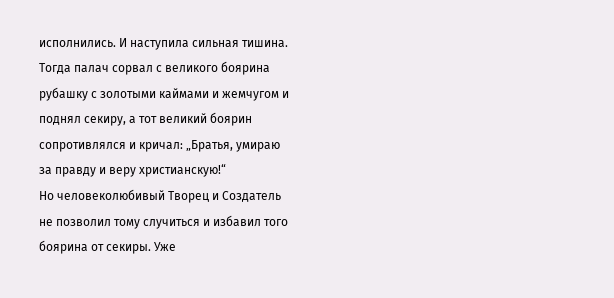исполнились. И наступила сильная тишина.
Тогда палач сорвал с великого боярина рубашку с золотыми каймами и жемчугом и поднял секиру, а тот великий боярин сопротивлялся и кричал: „Братья, умираю за правду и веру христианскую!“
Но человеколюбивый Творец и Создатель не позволил тому случиться и избавил того боярина от секиры. Уже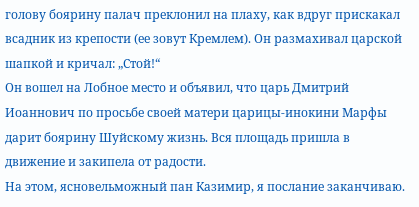голову боярину палач преклонил на плаху, как вдруг прискакал всадник из крепости (ее зовут Кремлем). Он размахивал царской шапкой и кричал: „Стой!“
Он вошел на Лобное место и объявил, что царь Дмитрий Иоаннович по просьбе своей матери царицы-инокини Марфы дарит боярину Шуйскому жизнь. Вся площадь пришла в движение и закипела от радости.
На этом, ясновельможный пан Казимир, я послание заканчиваю.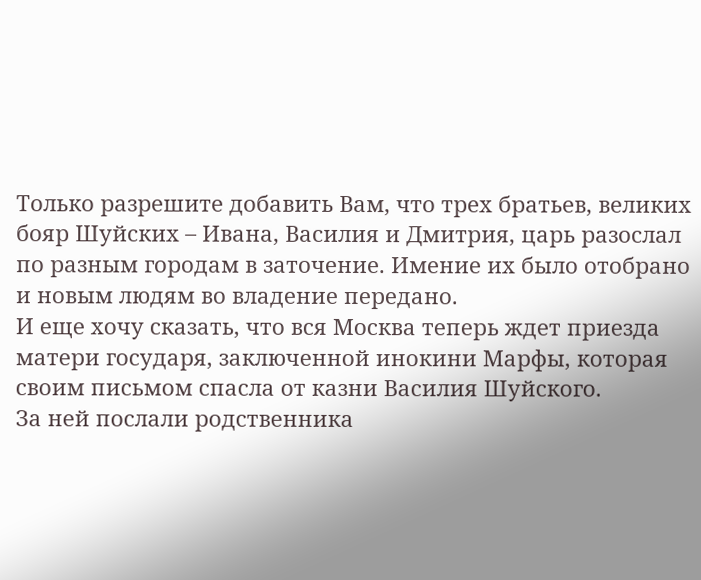Только разрешите добавить Вам, что трех братьев, великих бояр Шуйских – Ивана, Василия и Дмитрия, царь разослал по разным городам в заточение. Имение их было отобрано и новым людям во владение передано.
И еще хочу сказать, что вся Москва теперь ждет приезда матери государя, заключенной инокини Марфы, которая своим письмом спасла от казни Василия Шуйского.
За ней послали родственника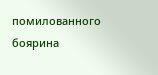помилованного боярина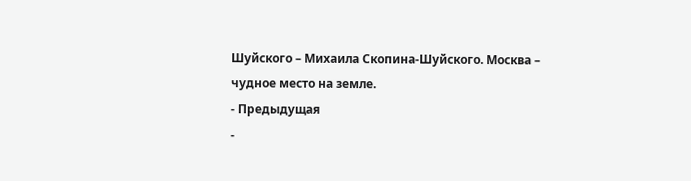Шуйского – Михаила Скопина-Шуйского. Москва – чудное место на земле.
- Предыдущая
-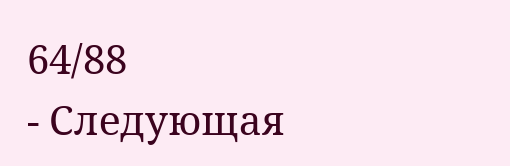64/88
- Следующая